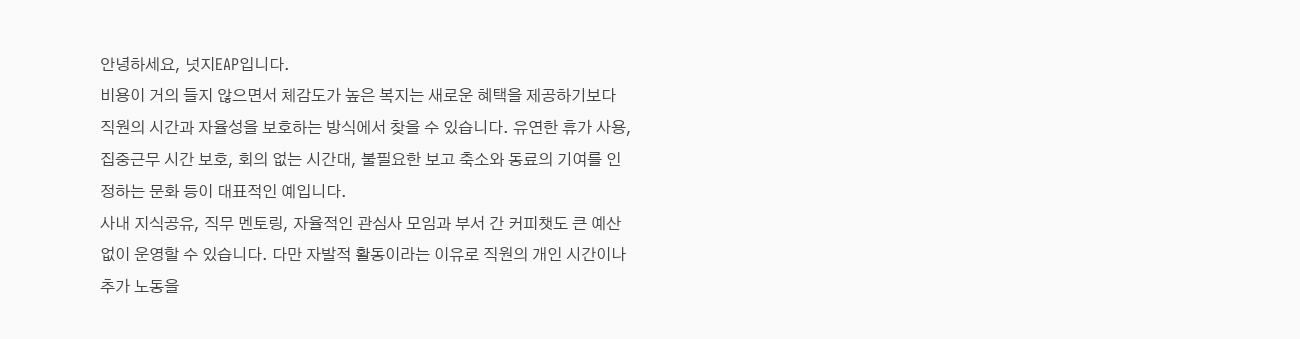안녕하세요, 넛지EAP입니다.
비용이 거의 들지 않으면서 체감도가 높은 복지는 새로운 혜택을 제공하기보다 직원의 시간과 자율성을 보호하는 방식에서 찾을 수 있습니다. 유연한 휴가 사용, 집중근무 시간 보호, 회의 없는 시간대, 불필요한 보고 축소와 동료의 기여를 인정하는 문화 등이 대표적인 예입니다.
사내 지식공유, 직무 멘토링, 자율적인 관심사 모임과 부서 간 커피챗도 큰 예산 없이 운영할 수 있습니다. 다만 자발적 활동이라는 이유로 직원의 개인 시간이나 추가 노동을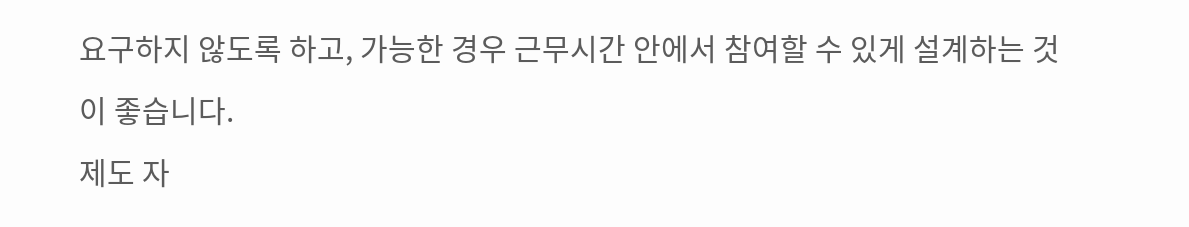요구하지 않도록 하고, 가능한 경우 근무시간 안에서 참여할 수 있게 설계하는 것이 좋습니다.
제도 자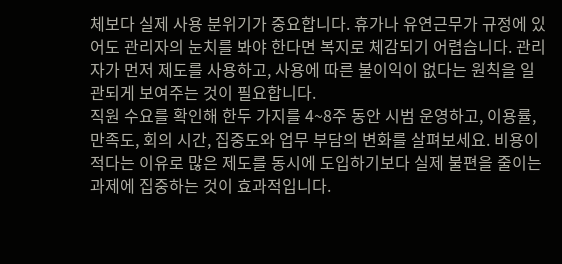체보다 실제 사용 분위기가 중요합니다. 휴가나 유연근무가 규정에 있어도 관리자의 눈치를 봐야 한다면 복지로 체감되기 어렵습니다. 관리자가 먼저 제도를 사용하고, 사용에 따른 불이익이 없다는 원칙을 일관되게 보여주는 것이 필요합니다.
직원 수요를 확인해 한두 가지를 4~8주 동안 시범 운영하고, 이용률, 만족도, 회의 시간, 집중도와 업무 부담의 변화를 살펴보세요. 비용이 적다는 이유로 많은 제도를 동시에 도입하기보다 실제 불편을 줄이는 과제에 집중하는 것이 효과적입니다.